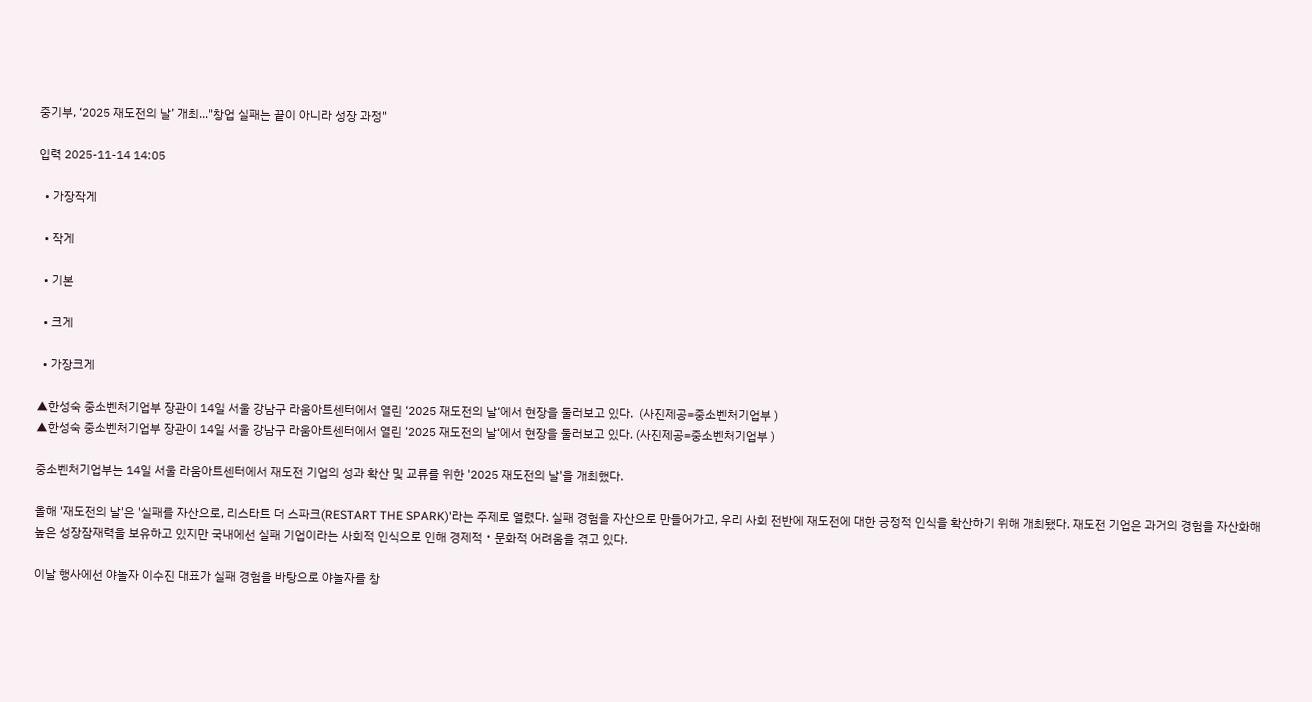중기부, ‘2025 재도전의 날’ 개최..."창업 실패는 끝이 아니라 성장 과정"

입력 2025-11-14 14:05

  • 가장작게

  • 작게

  • 기본

  • 크게

  • 가장크게

▲한성숙 중소벤처기업부 장관이 14일 서울 강남구 라움아트센터에서 열린 ‘2025 재도전의 날‘에서 현장을 둘러보고 있다.  (사진제공=중소벤처기업부 )
▲한성숙 중소벤처기업부 장관이 14일 서울 강남구 라움아트센터에서 열린 ‘2025 재도전의 날‘에서 현장을 둘러보고 있다. (사진제공=중소벤처기업부 )

중소벤처기업부는 14일 서울 라움아트센터에서 재도전 기업의 성과 확산 및 교류를 위한 '2025 재도전의 날'을 개최했다.

올해 '재도전의 날'은 '실패를 자산으로, 리스타트 더 스파크(RESTART THE SPARK)'라는 주제로 열렸다. 실패 경험을 자산으로 만들어가고, 우리 사회 전반에 재도전에 대한 긍정적 인식을 확산하기 위해 개최됐다. 재도전 기업은 과거의 경험을 자산화해 높은 성장잠재력을 보유하고 있지만 국내에선 실패 기업이라는 사회적 인식으로 인해 경제적‧문화적 어려움을 겪고 있다.

이날 행사에선 야놀자 이수진 대표가 실패 경험을 바탕으로 야놀자를 창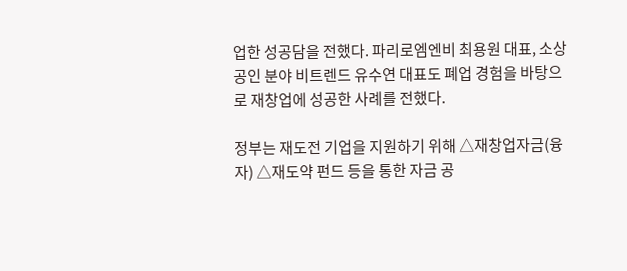업한 성공담을 전했다. 파리로엠엔비 최용원 대표, 소상공인 분야 비트렌드 유수연 대표도 폐업 경험을 바탕으로 재창업에 성공한 사례를 전했다.

정부는 재도전 기업을 지원하기 위해 △재창업자금(융자) △재도약 펀드 등을 통한 자금 공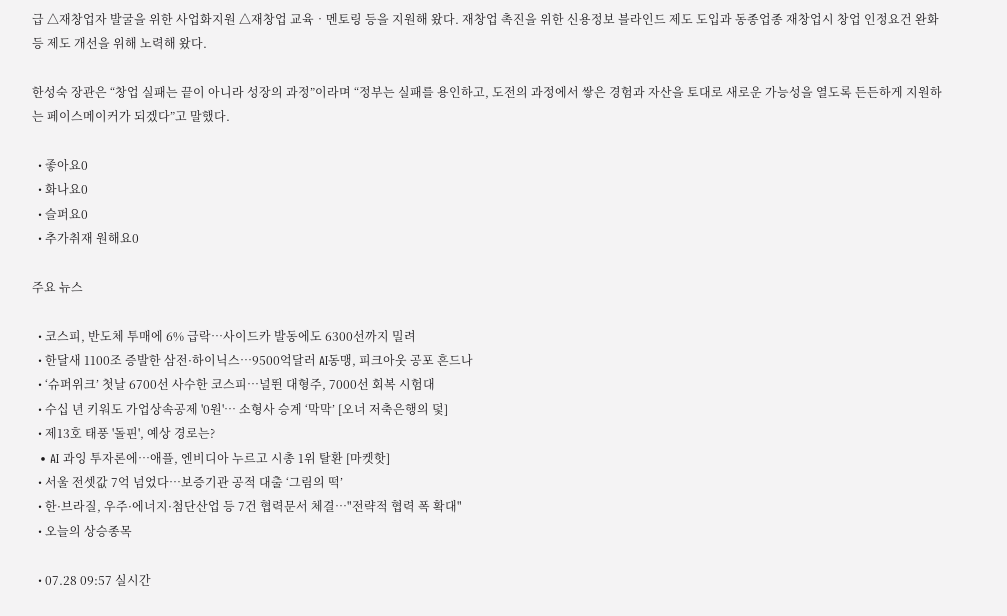급 △재창업자 발굴을 위한 사업화지원 △재창업 교육‧멘토링 등을 지원해 왔다. 재창업 촉진을 위한 신용정보 블라인드 제도 도입과 동종업종 재창업시 창업 인정요건 완화 등 제도 개선을 위해 노력해 왔다.

한성숙 장관은 “창업 실패는 끝이 아니라 성장의 과정”이라며 “정부는 실패를 용인하고, 도전의 과정에서 쌓은 경험과 자산을 토대로 새로운 가능성을 열도록 든든하게 지원하는 페이스메이커가 되겠다”고 말했다.

  • 좋아요0
  • 화나요0
  • 슬퍼요0
  • 추가취재 원해요0

주요 뉴스

  • 코스피, 반도체 투매에 6% 급락…사이드카 발동에도 6300선까지 밀려
  • 한달새 1100조 증발한 삼전·하이닉스…9500억달러 AI동맹, 피크아웃 공포 흔드나
  • ‘슈퍼위크’ 첫날 6700선 사수한 코스피…널뛴 대형주, 7000선 회복 시험대
  • 수십 년 키워도 가업상속공제 '0원'⋯ 소형사 승계 ‘막막’ [오너 저축은행의 덫]
  • 제13호 태풍 '돌핀', 예상 경로는?
  • AI 과잉 투자론에⋯애플, 엔비디아 누르고 시총 1위 탈환 [마켓핫]
  • 서울 전셋값 7억 넘었다⋯보증기관 공적 대출 ‘그림의 떡’
  • 한·브라질, 우주·에너지·첨단산업 등 7건 협력문서 체결⋯"전략적 협력 폭 확대"
  • 오늘의 상승종목

  • 07.28 09:57 실시간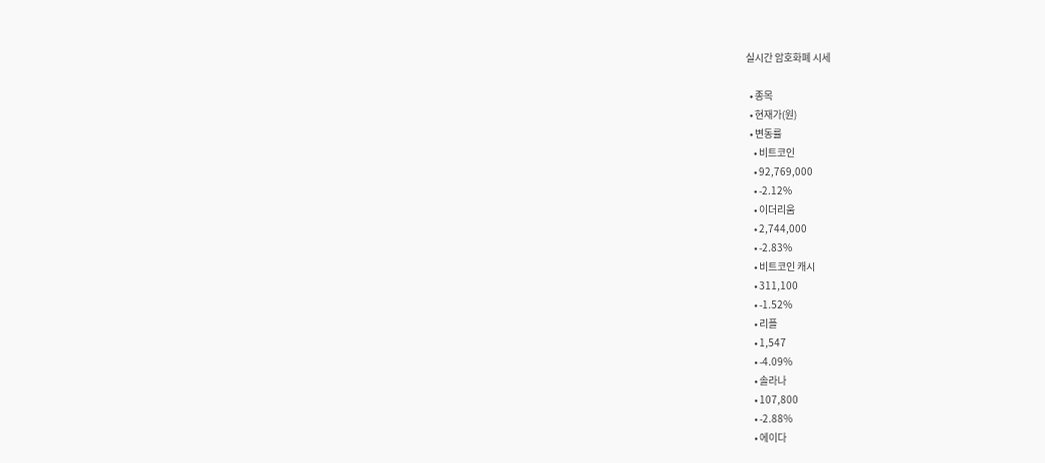실시간 암호화폐 시세

  • 종목
  • 현재가(원)
  • 변동률
    • 비트코인
    • 92,769,000
    • -2.12%
    • 이더리움
    • 2,744,000
    • -2.83%
    • 비트코인 캐시
    • 311,100
    • -1.52%
    • 리플
    • 1,547
    • -4.09%
    • 솔라나
    • 107,800
    • -2.88%
    • 에이다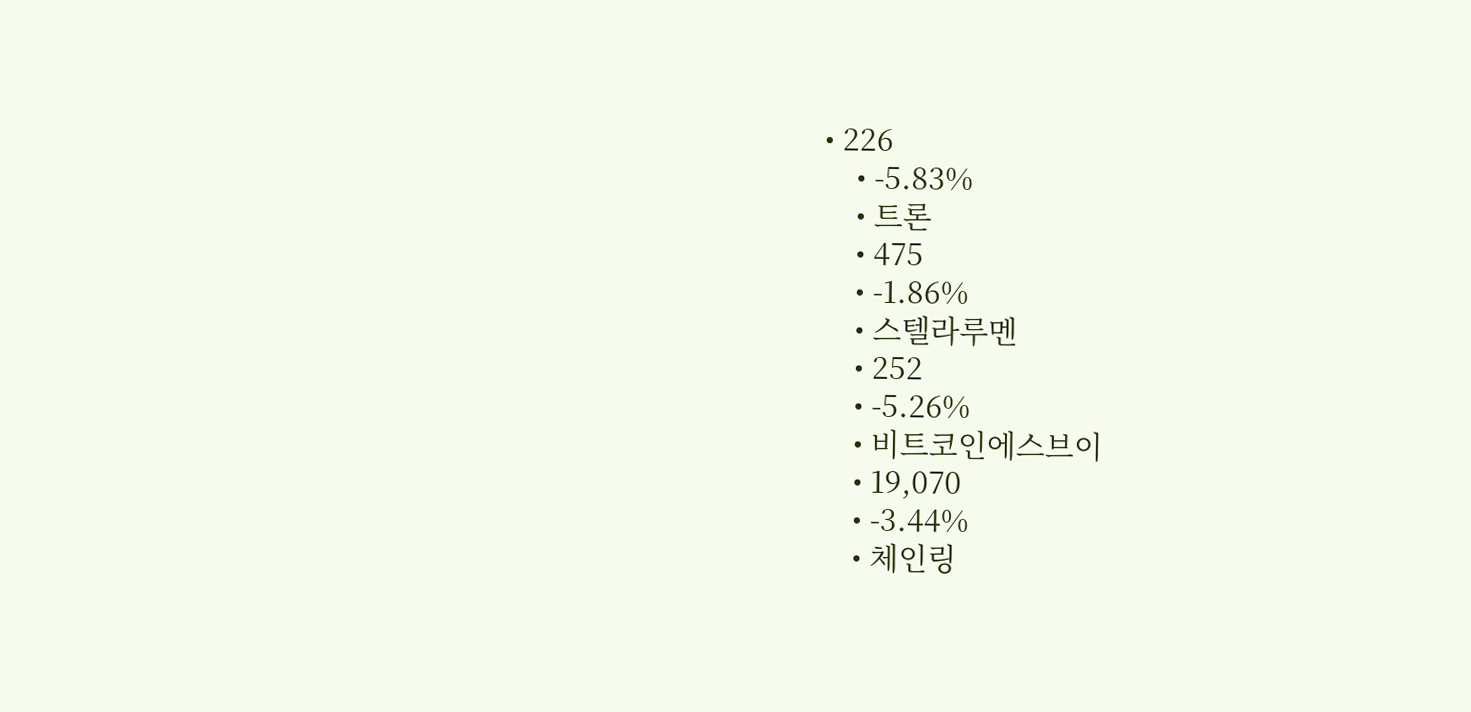• 226
    • -5.83%
    • 트론
    • 475
    • -1.86%
    • 스텔라루멘
    • 252
    • -5.26%
    • 비트코인에스브이
    • 19,070
    • -3.44%
    • 체인링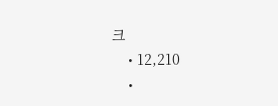크
    • 12,210
    •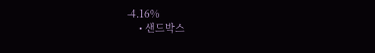-4.16%
    • 샌드박스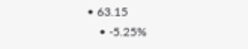• 63.15
    • -5.25%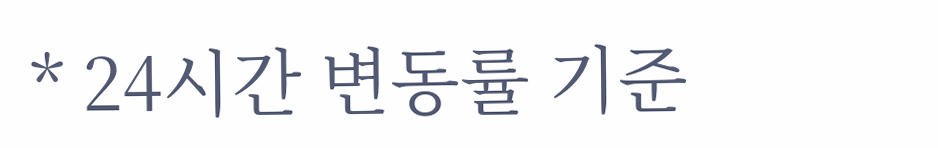* 24시간 변동률 기준